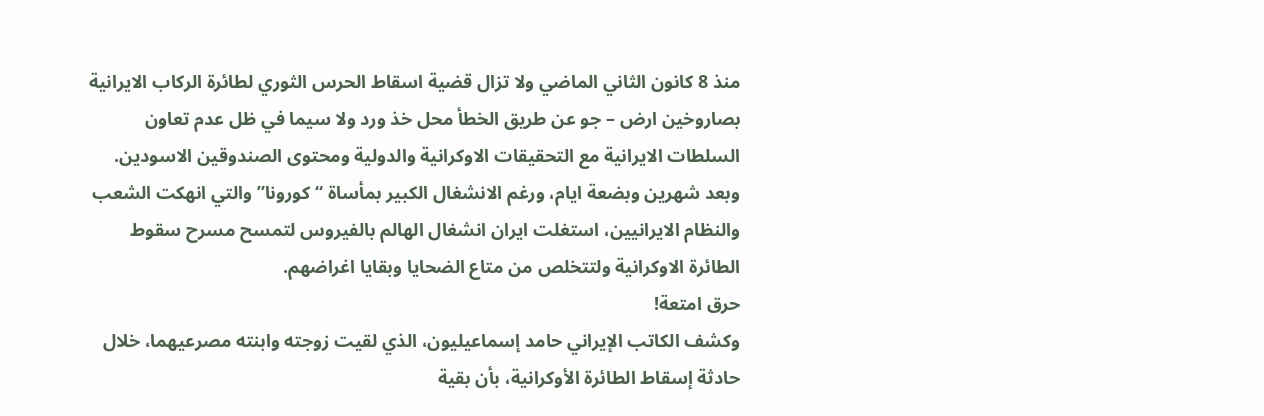منذ 8 كانون الثاني الماضي ولا تزال قضية اسقاط الحرس الثوري لطائرة الركاب الايرانية بصاروخين ارض – جو عن طريق الخطأ محل خذ ورد ولا سيما في ظل عدم تعاون السلطات الايرانية مع التحقيقات الاوكرانية والدولية ومحتوى الصندوقين الاسودين.
وبعد شهرين وبضعة ايام، ورغم الانشغال الكبير بمأساة “كورونا” والتي انهكت الشعب والنظام الايرانيين، استغلت ايران انشغال الهالم بالفيروس لتمسح مسرح سقوط الطائرة الاوكرانية ولتتخلص من متاع الضحايا وبقايا اغراضهم.
حرق امتعة!
وكشف الكاتب الإيراني حامد إسماعيليون، الذي لقيت زوجته وابنته مصرعيهما، خلال حادثة إسقاط الطائرة الأوكرانية، بأن بقية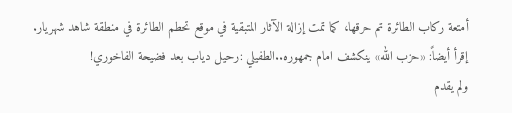أمتعة ركاب الطائرة تم حرقها، كما تمت إزالة الآثار المتبقية في موقع تحطم الطائرة في منطقة شاهد شهريار.
إقرأ أيضاً: «حزب الله» ينكشف امام جمهوره..الطفيلي :رحيل دياب بعد فضيحة الفاخوري!
ولم يقدم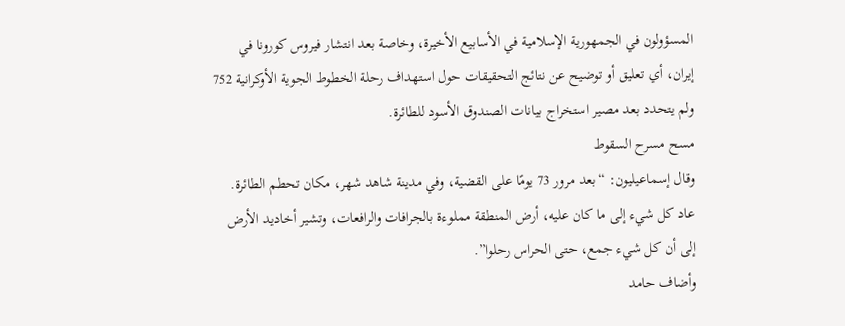المسؤولون في الجمهورية الإسلامية في الأسابيع الأخيرة، وخاصة بعد انتشار فيروس كورونا في إيران، أي تعليق أو توضيح عن نتائج التحقيقات حول استهداف رحلة الخطوط الجوية الأوكرانية 752 ولم يتحدد بعد مصير استخراج بيانات الصندوق الأسود للطائرة.
مسح مسرح السقوط
وقال إسماعيليون: “بعد مرور 73 يومًا على القضية، وفي مدينة شاهد شهر، مكان تحطم الطائرة. عاد كل شيء إلى ما كان عليه، أرض المنطقة مملوءة بالجرافات والرافعات، وتشير أخاديد الأرض إلى أن كل شيء جمع، حتى الحراس رحلوا”.
وأضاف حامد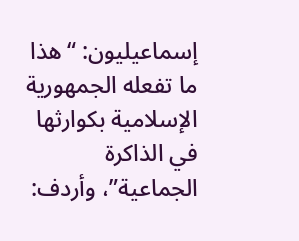إسماعيليون: “هذا ما تفعله الجمهورية الإسلامية بكوارثها في الذاكرة الجماعية”، وأردف: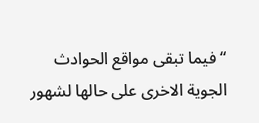“فيما تبقى مواقع الحوادث الجوية الاخرى على حالها لشهور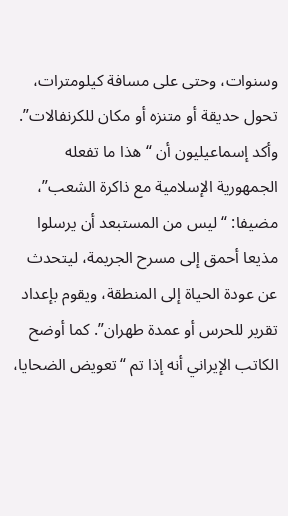وسنوات، وحتى على مسافة كيلومترات، تحول حديقة أو متنزه أو مكان للكرنفالات”.
وأكد إسماعيليون أن “هذا ما تفعله الجمهورية الإسلامية مع ذاكرة الشعب”، مضيفا: “ليس من المستبعد أن يرسلوا مذيعا أحمق إلى مسرح الجريمة، ليتحدث عن عودة الحياة إلى المنطقة، ويقوم بإعداد تقرير للحرس أو عمدة طهران”. كما أوضح الكاتب الإيراني أنه إذا تم “تعويض الضحايا،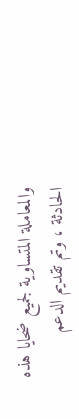والمعاملة المتساوية لجميع ضحايا هذه الحادثة ، وتم تقديم الدعم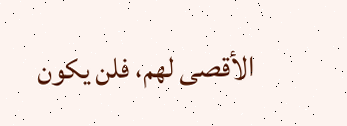الأقصى لهم، فلن يكون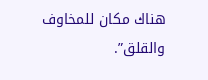هناك مكان للمخاوف والقلق”.